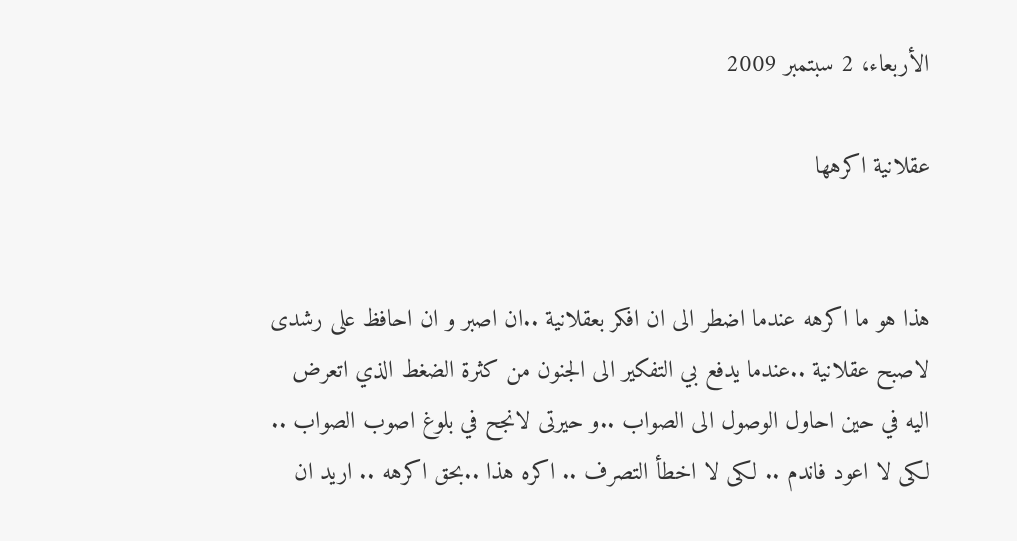الأربعاء، 2 سبتمبر 2009

عقلانية اكرهها


هذا هو ما اكرهه عندما اضطر الى ان افكر بعقلانية ..ان اصبر و ان احافظ على رشدى لاصبح عقلانية ..عندما يدفع بي التفكير الى الجنون من كثرة الضغط الذي اتعرض اليه في حين احاول الوصول الى الصواب ..و حيرتى لانجح في بلوغ اصوب الصواب .. لكى لا اعود فاندم .. لكى لا اخطأ التصرف .. اكره هذا ..بحق اكرهه .. اريد ان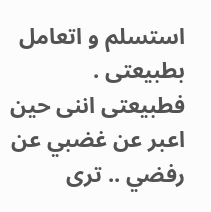استسلم و اتعامل بطبيعتى .
فطبيعتى اننى حين اعبر عن غضبي عن رفضي .. ترى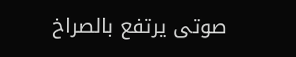صوتى يرتفع بالصراخ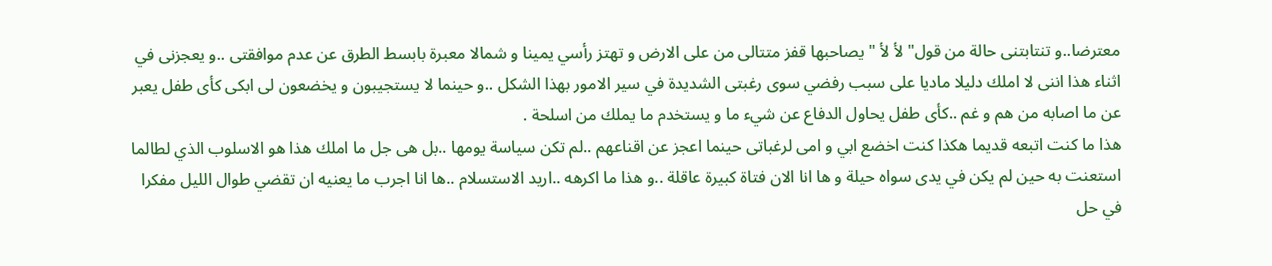معترضا..و تنتابتنى حالة من قول" لأ لأ " يصاحبها قفز متتالى من على الارض و تهتز رأسي يمينا و شمالا معبرة بابسط الطرق عن عدم موافقتى ..و يعجزنى في اثناء هذا اننى لا املك دليلا ماديا على سبب رفضي سوى رغبتى الشديدة في سير الامور بهذا الشكل ..و حينما لا يستجيبون و يخضعون لى ابكى كأى طفل يعبر عن ما اصابه من هم و غم ..كأى طفل يحاول الدفاع عن شيء ما و يستخدم ما يملك من اسلحة .
هذا ما كنت اتبعه قديما هكذا كنت اخضع ابي و امى لرغباتى حينما اعجز عن اقناعهم ..لم تكن سياسة يومها ..بل هى جل ما املك هذا هو الاسلوب الذي لطالما استعنت به حين لم يكن في يدى سواه حيلة و ها انا الان فتاة كبيرة عاقلة ..و هذا ما اكرهه ..اريد الاستسلام ..ها انا اجرب ما يعنيه ان تقضي طوال الليل مفكرا في حل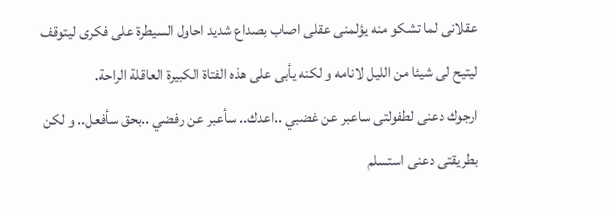عقلانى لما تشكو منه يؤلمنى عقلى اصاب بصداع شديد احاول السيطرة على فكرى ليتوقف ليتيح لى شيئا من الليل لانامه و لكنه يأبى على هذه الفتاة الكبيرة العاقلة الراحة.
ارجوك دعنى لطفولتى ساعبر عن غضبي ..اعدك.. سأعبر عن رفضي ..بحق سأفعل.. و لكن بطريقتى دعنى استسلم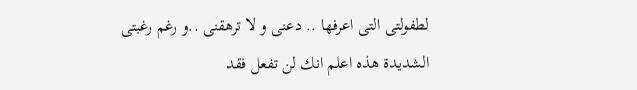لطفولتى التى اعرفها .. دعنى و لا ترهقنى ..و رغم رغبتى الشديدة هذه اعلم انك لن تفعل فقد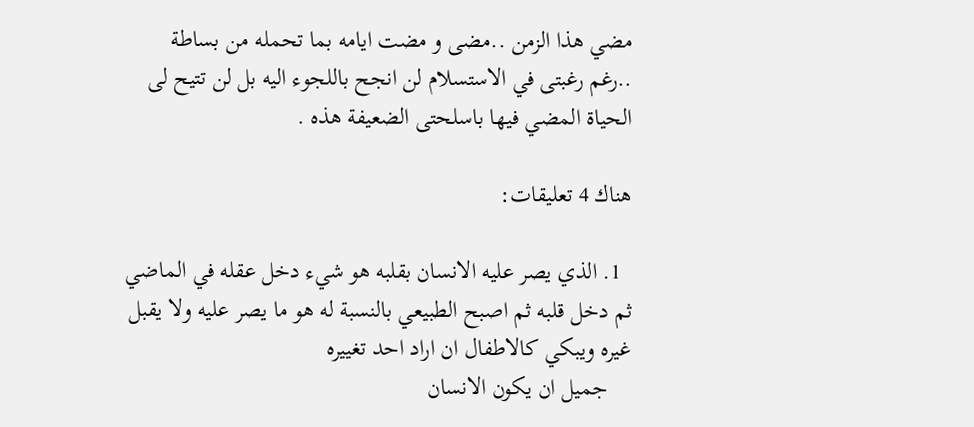مضي هذا الزمن ..مضى و مضت ايامه بما تحمله من بساطة ..رغم رغبتى في الاستسلام لن انجح باللجوء اليه بل لن تتيح لى الحياة المضي فيها باسلحتى الضعيفة هذه .

هناك 4 تعليقات:

  1. الذي يصر عليه الانسان بقلبه هو شيء دخل عقله في الماضي ثم دخل قلبه ثم اصبح الطبيعي بالنسبة له هو ما يصر عليه ولا يقبل غيره ويبكي كالاطفال ان اراد احد تغييره
    جميل ان يكون الانسان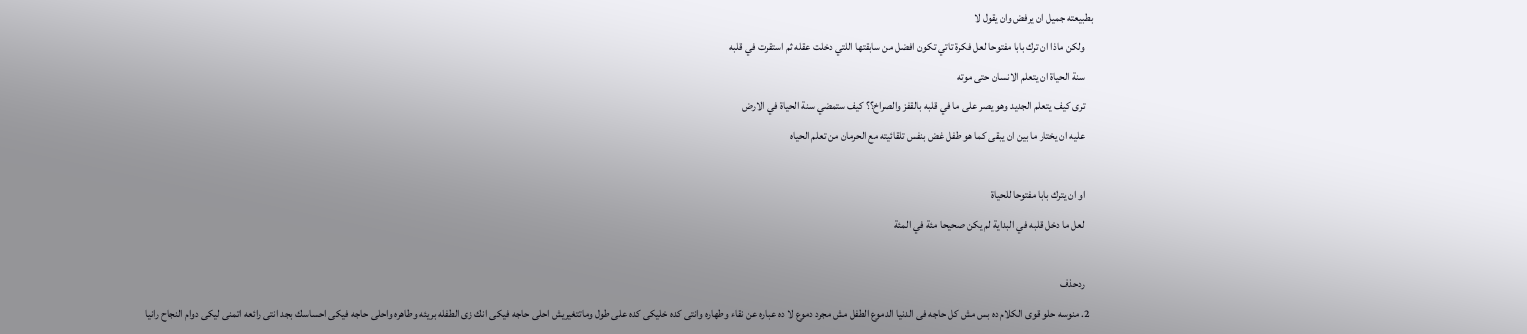بطبيعته جميل ان يرفض وان يقول لا
    ولكن ماذا ان ترك بابا مفتوحا لعل فكرة تاتي تكون افضل من سابقتها اللتي دخلت عقله ثم استقرت في قلبه
    سنة الحياة ان يتعلم الانسان حتى موته
    ترى كيف يتعلم الجديد وهو يصر على ما في قلبه بالقفز والصراخ؟؟ كيف ستمضي سنة الحياة في الارض
    عليه ان يختار ما بين ان يبقى كما هو طفل غض بنفس تلقائيته مع الحرمان من تعلم الحياه

    او ان يترك بابا مفتوحا للحياة
    لعل ما دخل قلبه في البداية لم يكن صحيحا مئة في المئة

    ردحذف
  2. منوسه حلو قوى الكلام ده بس مش كل حاجه فى الدنيا الدموع الطفل مش مجرد دموع لا ده عباره عن نقاء وطهاره وانتى كده خليكى كده على طول وماتتغيريش احلى حاجه فيكى انك زى الطفله بريئه وطاهره واحلى حاجه فيكى احساسك بجد انتى رائعه اتمنى ليكى دوام النجاح رانيا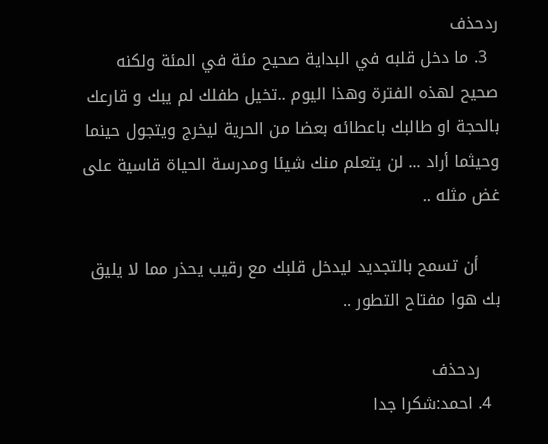ردحذف
  3. ما دخل قلبه في البداية صحيح مئة في المئة ولكنه صحيح لهذه الفترة وهذا اليوم ..تخيل طفلك لم يبك و قارعك بالحجة او طالبك باعطائه بعضا من الحرية ليخرج ويتجول حينما وحيثما أراد ... لن يتعلم منك شيئا ومدرسة الحياة قاسية على غض مثله ..

    أن تسمح بالتجديد ليدخل قلبك مع رقيب يحذر مما لا يليق بك هوا مفتاح التطور ..

    ردحذف
  4. احمد:شكرا جدا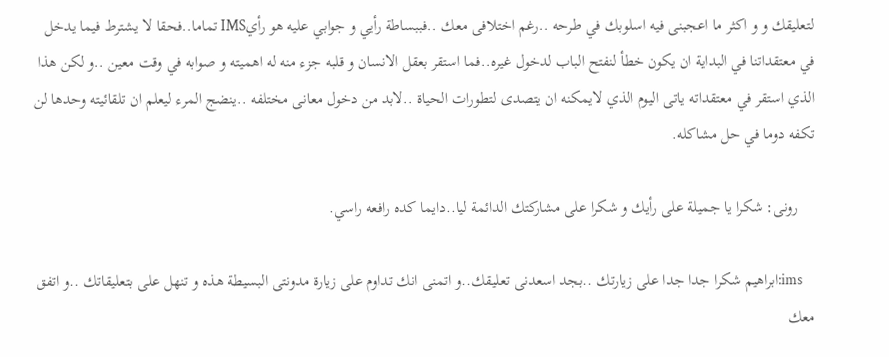لتعليقك و و اكثر ما اعجبنى فيه اسلوبك في طرحه ..رغم اختلافى معك ..فببساطة رأيي و جوابي عليه هو رأيIMS تماما..فحقا لا يشترط فيما يدخل في معتقداتنا في البداية ان يكون خطأ لنفتح الباب لدخول غيره..فما استقر بعقل الانسان و قلبه جزء منه له اهميته و صوابه في وقت معين ..و لكن هذا الذي استقر في معتقداته ياتى اليوم الذي لايمكنه ان يتصدى لتطورات الحياة ..لابد من دخول معانى مختلفه ..ينضج المرء ليعلم ان تلقائيته وحدها لن تكفه دوما في حل مشاكله.

    رونى: شكرا يا جميلة على رأيك و شكرا على مشاركتك الدائمة ليا..دايما كده رافعه راسي.

    ims:ابراهيم شكرا جدا جدا على زيارتك ..بجد اسعدنى تعليقك..و اتمنى انك تداوم على زيارة مدونتى البسيطة هذه و تنهل على بتعليقاتك ..و اتفق معك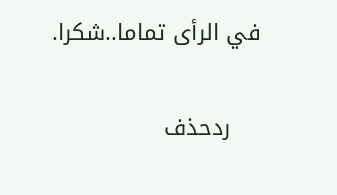في الرأى تماما..شكرا.

    ردحذف